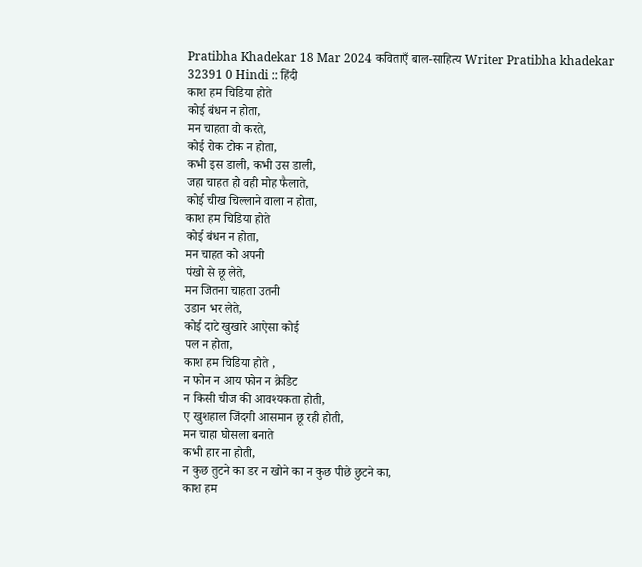Pratibha Khadekar 18 Mar 2024 कविताएँ बाल-साहित्य Writer Pratibha khadekar 32391 0 Hindi :: हिंदी
काश हम चिडिया होते
कोई बंधन न होता,
मन चाहता वो करते,
कोई रोक टोक न होता,
कभी इस डाली, कभी उस डाली,
जहा चाहत हो वही मोह फैलाते,
कोई चीख चिल्लाने वाला न होता,
काश हम चिडिया होते
कोई बंधन न होता,
मन चाहत को अपनी
पंखो से छू लेते,
मन जितना चाहता उतनी
उडान भर लेते,
कोई दाटे खुखारे आऐसा कोई
पल न होता,
काश हम चिडिया होते ,
न फोन न आय फोन न क्रेडिट
न किसी चीज की आवश्यकता होती,
ए खुशहाल जिंदगी आसमान छू रही होती,
मन चाहा घोसला बनाते
कभी हार ना होती,
न कुछ तुटने का डर न खोने का न कुछ पीछे छुटने का,
काश हम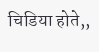चिडिया होते,,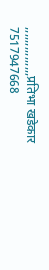,,,,,,,,,,,,,,,प्रतिभा खडेकार
7517947668